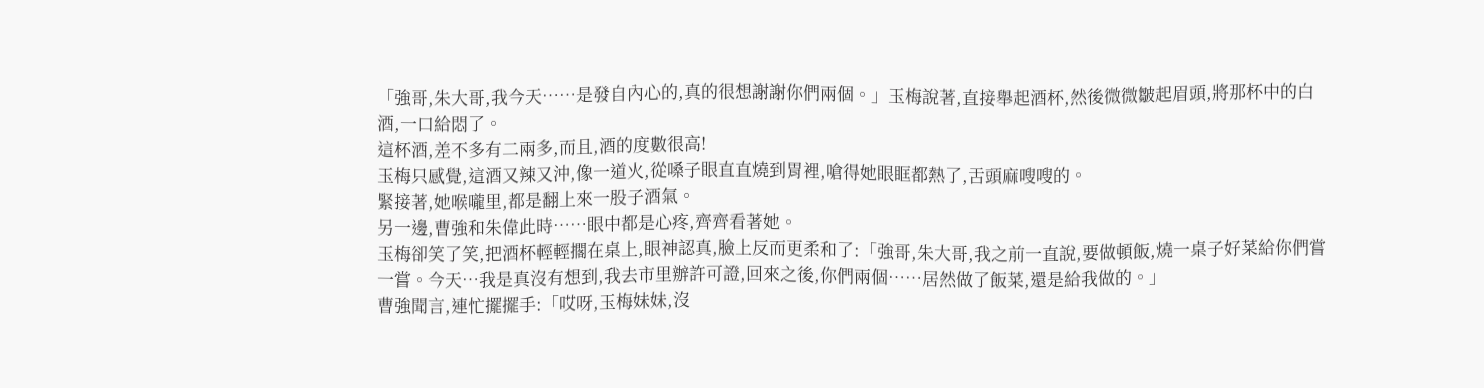「強哥,朱大哥,我今天……是發自內心的,真的很想謝謝你們兩個。」玉梅說著,直接舉起酒杯,然後微微皺起眉頭,將那杯中的白酒,一口給悶了。
這杯酒,差不多有二兩多,而且,酒的度數很高!
玉梅只感覺,這酒又辣又沖,像一道火,從嗓子眼直直燒到胃裡,嗆得她眼眶都熱了,舌頭麻嗖嗖的。
緊接著,她喉嚨里,都是翻上來一股子酒氣。
另一邊,曹強和朱偉此時……眼中都是心疼,齊齊看著她。
玉梅卻笑了笑,把酒杯輕輕擱在桌上,眼神認真,臉上反而更柔和了:「強哥,朱大哥,我之前一直說,要做頓飯,燒一桌子好菜給你們嘗一嘗。今天…我是真沒有想到,我去市里辦許可證,回來之後,你們兩個……居然做了飯菜,還是給我做的。」
曹強聞言,連忙擺擺手:「哎呀,玉梅妹妹,沒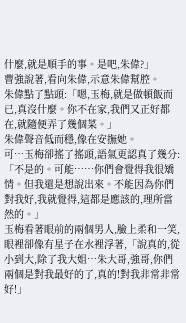什麼,就是順手的事。是吧,朱偉?」
曹強說著,看向朱偉,示意朱偉幫腔。
朱偉點了點頭:「嗯,玉梅,就是做頓飯而已,真沒什麼。你不在家,我們又正好都在,就隨便弄了幾個菜。」
朱偉聲音低而穩,像在安撫她。
可…玉梅卻搖了搖頭,語氣更認真了幾分:「不是的。可能……你們會覺得我很矯情。但我還是想說出來。不能因為你們對我好,我就覺得,這都是應該的,理所當然的。」
玉梅看著眼前的兩個男人,臉上柔和一笑,眼裡卻像有星子在水裡浮著,「說真的,從小到大,除了我大姐…朱大哥,強哥,你們兩個是對我最好的了,真的!對我非常非常好!」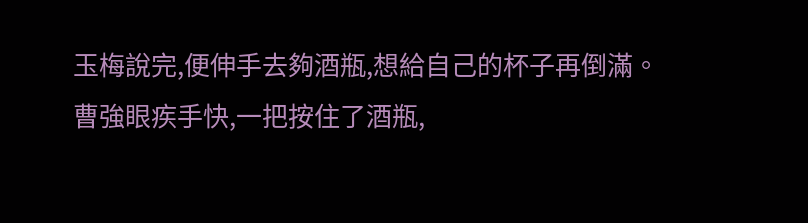玉梅說完,便伸手去夠酒瓶,想給自己的杯子再倒滿。
曹強眼疾手快,一把按住了酒瓶,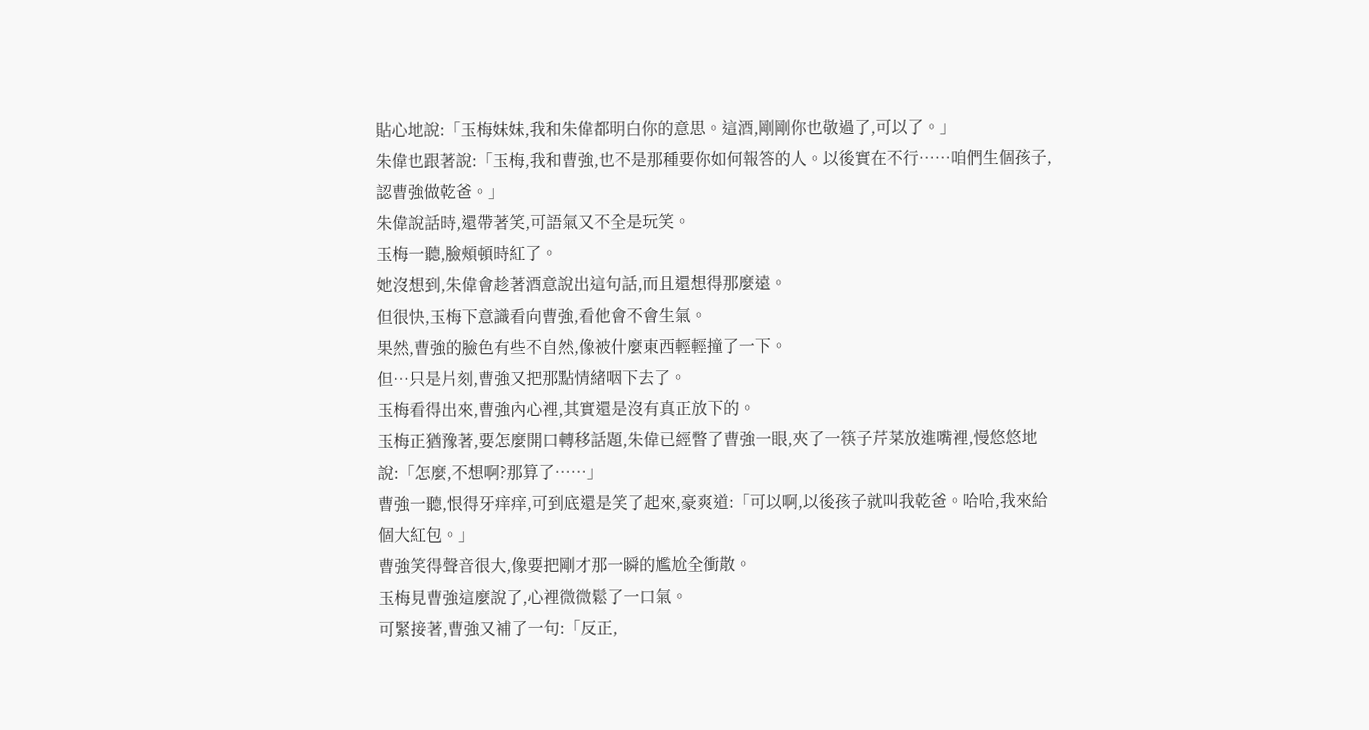貼心地說:「玉梅妹妹,我和朱偉都明白你的意思。這酒,剛剛你也敬過了,可以了。」
朱偉也跟著說:「玉梅,我和曹強,也不是那種要你如何報答的人。以後實在不行……咱們生個孩子,認曹強做乾爸。」
朱偉說話時,還帶著笑,可語氣又不全是玩笑。
玉梅一聽,臉頰頓時紅了。
她沒想到,朱偉會趁著酒意說出這句話,而且還想得那麼遠。
但很快,玉梅下意識看向曹強,看他會不會生氣。
果然,曹強的臉色有些不自然,像被什麼東西輕輕撞了一下。
但…只是片刻,曹強又把那點情緒咽下去了。
玉梅看得出來,曹強內心裡,其實還是沒有真正放下的。
玉梅正猶豫著,要怎麼開口轉移話題,朱偉已經瞥了曹強一眼,夾了一筷子芹菜放進嘴裡,慢悠悠地說:「怎麼,不想啊?那算了……」
曹強一聽,恨得牙痒痒,可到底還是笑了起來,豪爽道:「可以啊,以後孩子就叫我乾爸。哈哈,我來給個大紅包。」
曹強笑得聲音很大,像要把剛才那一瞬的尷尬全衝散。
玉梅見曹強這麼說了,心裡微微鬆了一口氣。
可緊接著,曹強又補了一句:「反正,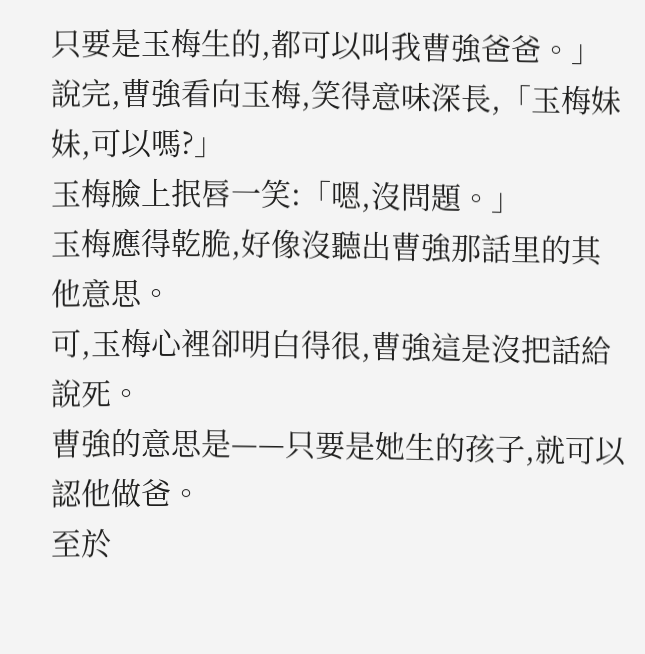只要是玉梅生的,都可以叫我曹強爸爸。」
說完,曹強看向玉梅,笑得意味深長,「玉梅妹妹,可以嗎?」
玉梅臉上抿唇一笑:「嗯,沒問題。」
玉梅應得乾脆,好像沒聽出曹強那話里的其他意思。
可,玉梅心裡卻明白得很,曹強這是沒把話給說死。
曹強的意思是——只要是她生的孩子,就可以認他做爸。
至於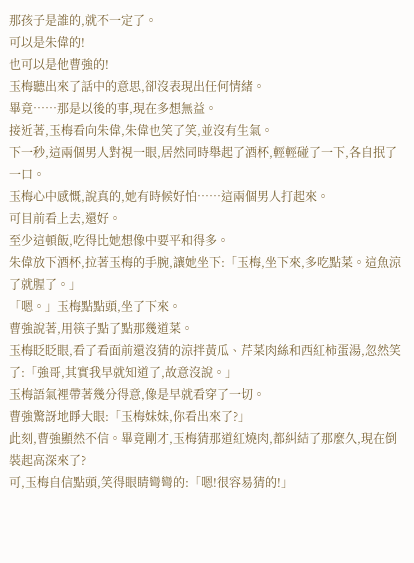那孩子是誰的,就不一定了。
可以是朱偉的!
也可以是他曹強的!
玉梅聽出來了話中的意思,卻沒表現出任何情緒。
畢竟……那是以後的事,現在多想無益。
接近著,玉梅看向朱偉,朱偉也笑了笑,並沒有生氣。
下一秒,這兩個男人對視一眼,居然同時舉起了酒杯,輕輕碰了一下,各自抿了一口。
玉梅心中感慨,說真的,她有時候好怕……這兩個男人打起來。
可目前看上去,還好。
至少這頓飯,吃得比她想像中要平和得多。
朱偉放下酒杯,拉著玉梅的手腕,讓她坐下:「玉梅,坐下來,多吃點菜。這魚涼了就腥了。」
「嗯。」玉梅點點頭,坐了下來。
曹強說著,用筷子點了點那幾道菜。
玉梅眨眨眼,看了看面前還沒猜的涼拌黃瓜、芹菜肉絲和西紅柿蛋湯,忽然笑了:「強哥,其實我早就知道了,故意沒說。」
玉梅語氣裡帶著幾分得意,像是早就看穿了一切。
曹強驚訝地睜大眼:「玉梅妹妹,你看出來了?」
此刻,曹強顯然不信。畢竟剛才,玉梅猜那道紅燒肉,都糾結了那麼久,現在倒裝起高深來了?
可,玉梅自信點頭,笑得眼睛彎彎的:「嗯!很容易猜的!」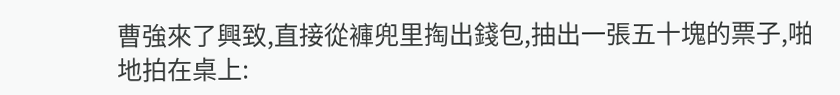曹強來了興致,直接從褲兜里掏出錢包,抽出一張五十塊的票子,啪地拍在桌上: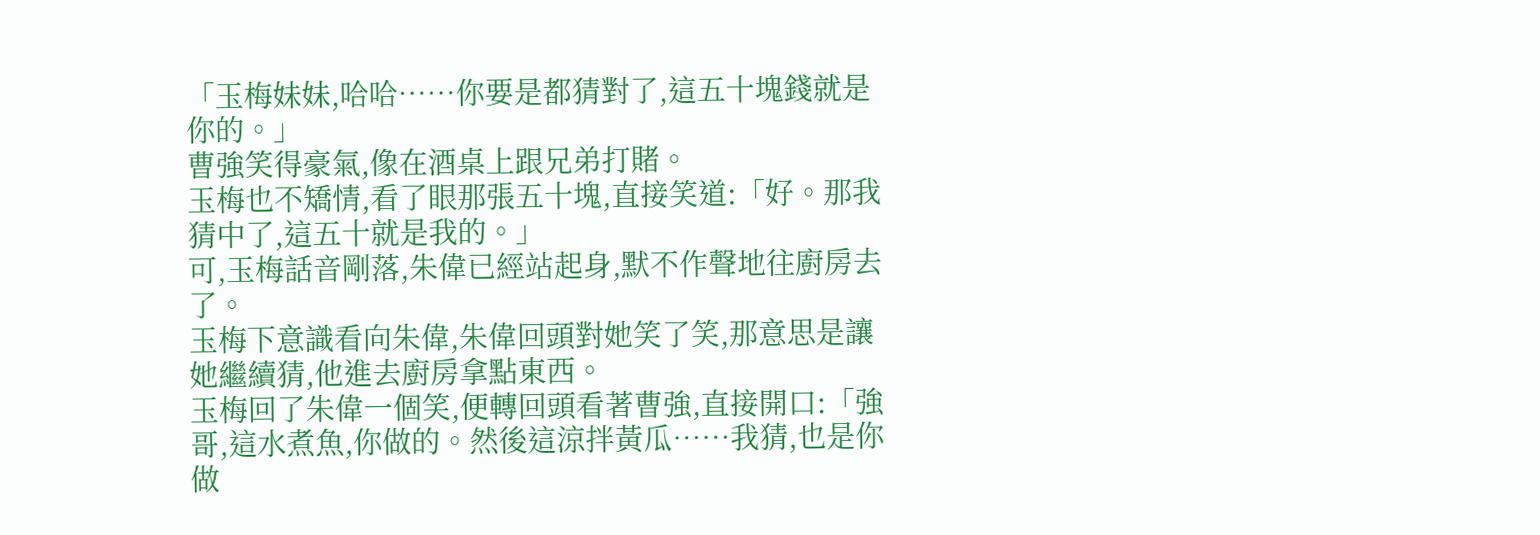「玉梅妹妹,哈哈……你要是都猜對了,這五十塊錢就是你的。」
曹強笑得豪氣,像在酒桌上跟兄弟打賭。
玉梅也不矯情,看了眼那張五十塊,直接笑道:「好。那我猜中了,這五十就是我的。」
可,玉梅話音剛落,朱偉已經站起身,默不作聲地往廚房去了。
玉梅下意識看向朱偉,朱偉回頭對她笑了笑,那意思是讓她繼續猜,他進去廚房拿點東西。
玉梅回了朱偉一個笑,便轉回頭看著曹強,直接開口:「強哥,這水煮魚,你做的。然後這涼拌黃瓜……我猜,也是你做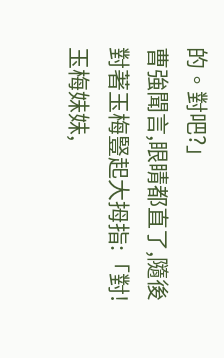的。對吧?」
曹強聞言,眼睛都直了,隨後對著玉梅豎起大拇指:「對!玉梅妹妹,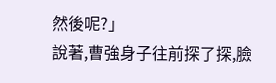然後呢?」
說著,曹強身子往前探了探,臉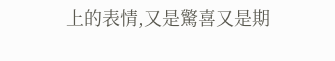上的表情,又是驚喜又是期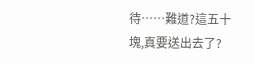待……難道?這五十塊,真要送出去了?